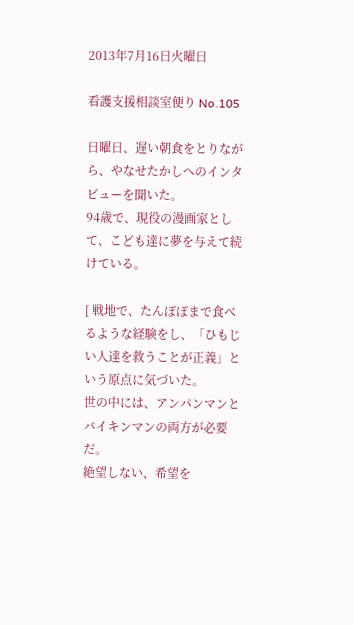2013年7月16日火曜日

看護支援相談室便り No.105

日曜日、遅い朝食をとりながら、やなせたかしへのインタビューを聞いた。
94歳で、現役の漫画家として、こども達に夢を与えて続けている。

[ 戦地で、たんぽぽまで食べるような経験をし、「ひもじい人達を救うことが正義」という原点に気づいた。
世の中には、アンパンマンとバイキンマンの両方が必要だ。
絶望しない、希望を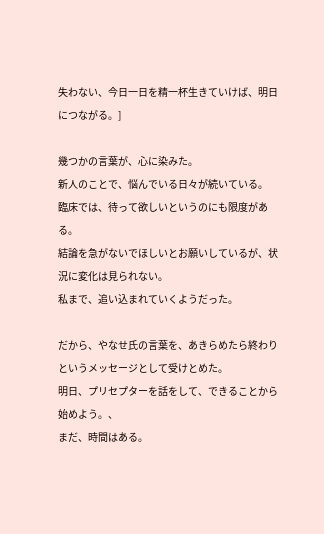失わない、今日一日を精一杯生きていけば、明日につながる。]

幾つかの言葉が、心に染みた。
新人のことで、悩んでいる日々が続いている。
臨床では、待って欲しいというのにも限度がある。
結論を急がないでほしいとお願いしているが、状況に変化は見られない。
私まで、追い込まれていくようだった。

だから、やなせ氏の言葉を、あきらめたら終わりというメッセージとして受けとめた。
明日、プリセプターを話をして、できることから始めよう。、
まだ、時間はある。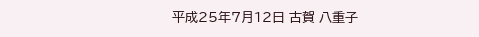平成25年7月12日 古賀 八重子